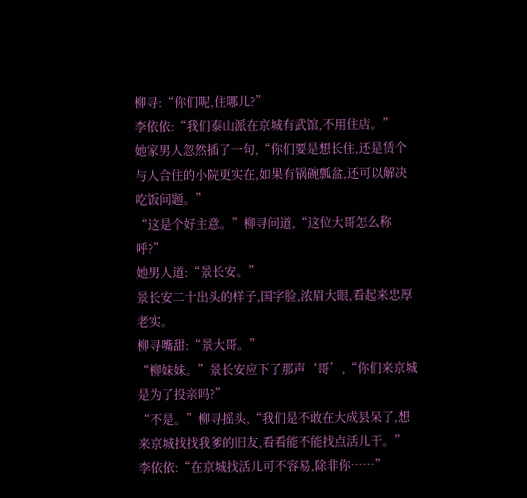柳寻:“你们呢,住哪儿?”
李依依:“我们泰山派在京城有武馆,不用住店。”
她家男人忽然插了一句,“你们要是想长住,还是赁个与人合住的小院更实在,如果有锅碗瓢盆,还可以解决吃饭问题。”
“这是个好主意。”柳寻问道,“这位大哥怎么称呼?”
她男人道:“景长安。”
景长安二十出头的样子,国字脸,浓眉大眼,看起来忠厚老实。
柳寻嘴甜:“景大哥。”
“柳妹妹。”景长安应下了那声‘哥’,“你们来京城是为了投亲吗?”
“不是。”柳寻摇头,“我们是不敢在大成县呆了,想来京城找找我爹的旧友,看看能不能找点活儿干。”
李依依:“在京城找活儿可不容易,除非你……”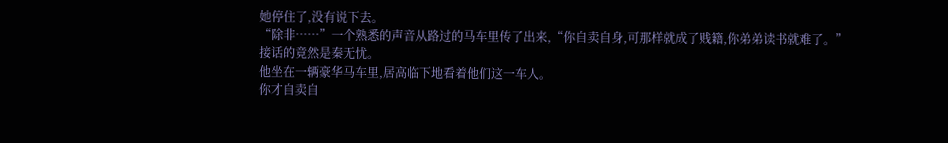她停住了,没有说下去。
“除非……”一个熟悉的声音从路过的马车里传了出来,“你自卖自身,可那样就成了贱籍,你弟弟读书就难了。”
接话的竟然是秦无忧。
他坐在一辆豪华马车里,居高临下地看着他们这一车人。
你才自卖自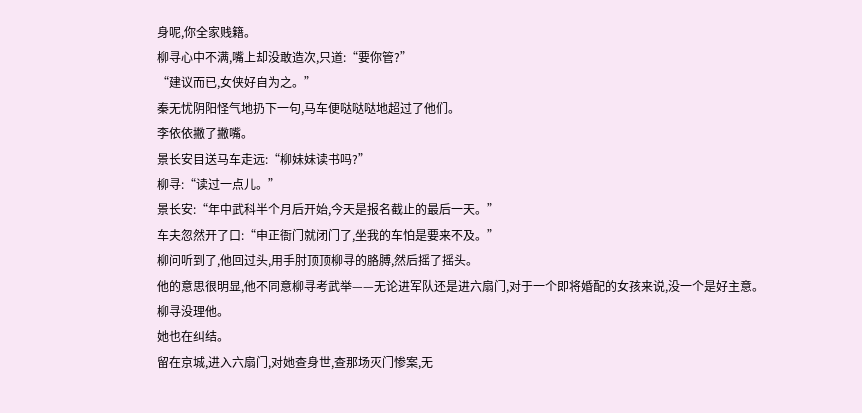身呢,你全家贱籍。
柳寻心中不满,嘴上却没敢造次,只道:“要你管?”
“建议而已,女侠好自为之。”
秦无忧阴阳怪气地扔下一句,马车便哒哒哒地超过了他们。
李依依撇了撇嘴。
景长安目送马车走远:“柳妹妹读书吗?”
柳寻:“读过一点儿。”
景长安:“年中武科半个月后开始,今天是报名截止的最后一天。”
车夫忽然开了口:“申正衙门就闭门了,坐我的车怕是要来不及。”
柳问听到了,他回过头,用手肘顶顶柳寻的胳膊,然后摇了摇头。
他的意思很明显,他不同意柳寻考武举——无论进军队还是进六扇门,对于一个即将婚配的女孩来说,没一个是好主意。
柳寻没理他。
她也在纠结。
留在京城,进入六扇门,对她查身世,查那场灭门惨案,无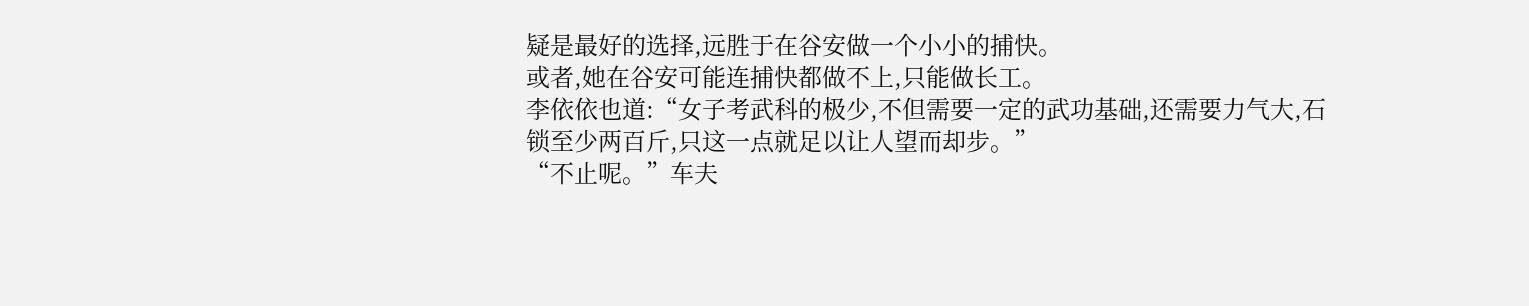疑是最好的选择,远胜于在谷安做一个小小的捕快。
或者,她在谷安可能连捕快都做不上,只能做长工。
李依依也道:“女子考武科的极少,不但需要一定的武功基础,还需要力气大,石锁至少两百斤,只这一点就足以让人望而却步。”
“不止呢。”车夫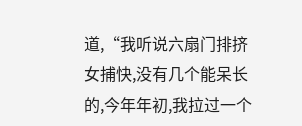道,“我听说六扇门排挤女捕快,没有几个能呆长的,今年年初,我拉过一个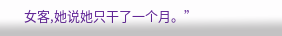女客,她说她只干了一个月。”